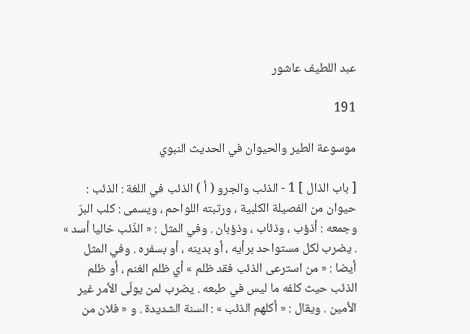عبد اللطيف عاشور

191

موسوعة الطير والحيوان في الحديث النبوي

[ باب الذال ] 1 - الذئب والجرو ( أ ) الذئب في اللغة : الذئب : حيوان من الفصيلة الكلبية ، ورتبته اللواحم ، ويسمى : كلب البرّ وجمعه : أذؤب ، وذئاب ، وذؤبان . وفي المثل : « الذّئب خاليا أسد » . يضرب لكل مستواحد برأيه ، أو بدينه ، أو بسفره . وفي المثل أيضا : « من استرعى الذئب فقد ظلم » أي ظلم الغنم ، أو ظلم الذئب حيث كلفه ما ليس في طبعه . يضرب لمن يولّى الأمر غير الأمين . ويقال : « أكلهم الذئب » : السنة الشديدة . و « فلان من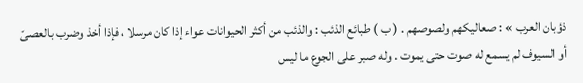ذؤبان العرب » : صعاليكهم ولصوصهم . ( ب ) طبائع الذئب : والذئب من أكثر الحيوانات عواء إذا كان مرسلا ، فإذا أخذ وضرب بالعصىّ أو السيوف لم يسمع له صوت حتى يموت . وله صبر على الجوع ما ليس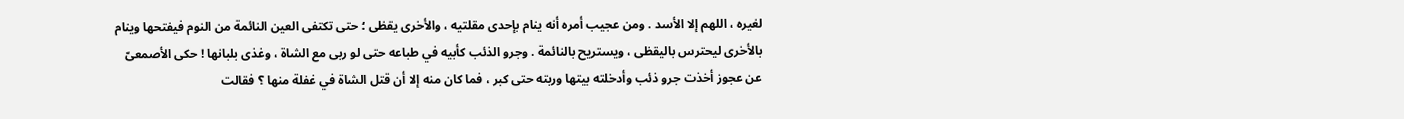لغيره ، اللهم إلا الأسد . ومن عجيب أمره أنه ينام بإحدى مقلتيه ، والأخرى يقظى ؛ حتى تكتفى العين النائمة من النوم فيفتحها وينام بالأخرى ليحترس باليقظى ، ويستريح بالنائمة . وجرو الذئب كأبيه في طباعه حتى لو ربى مع الشاة ، وغذى بلبانها ! حكى الأصمعىّ عن عجوز أخذت جرو ذئب وأدخلته بيتها وربته حتى كبر ، فما كان منه إلا أن قتل الشاة في غفلة منها ؟ فقالت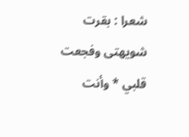شعرا : بقرت شويهتى وفجعت قلبي * وأنت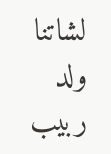لشاتنا ولد ربيب